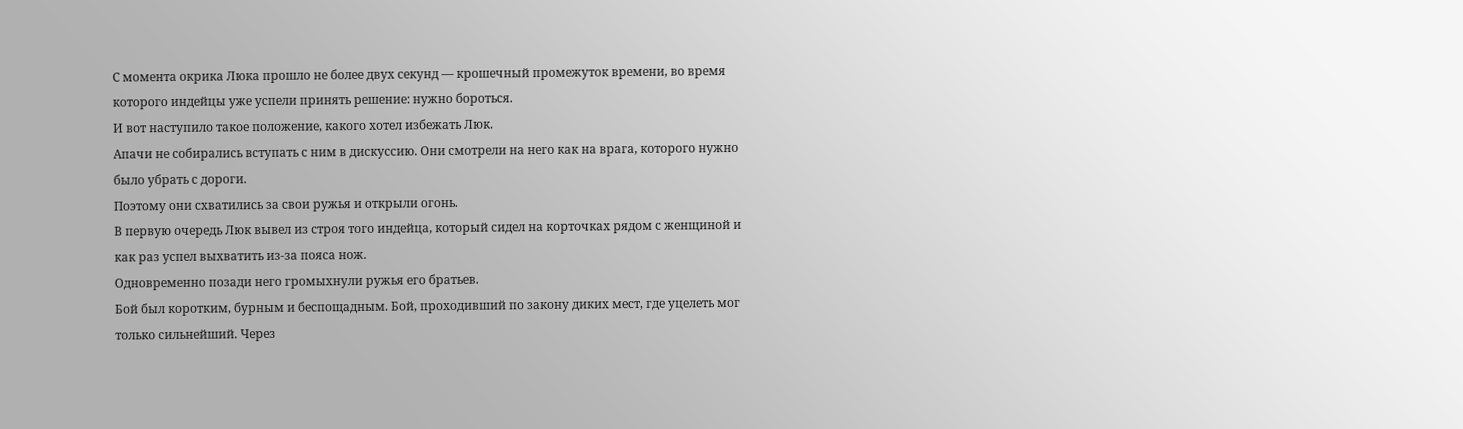С момента окрика Люка прошло не более двух секунд — крошечный промежуток времени, во время которого индейцы уже успели принять решение: нужно бороться.
И вот наступило такое положение, какого хотел избежать Люк.
Апачи не собирались вступать с ним в дискуссию. Они смотрели на него как на врага, которого нужно было убрать с дороги.
Поэтому они схватились за свои ружья и открыли огонь.
В первую очередь Люк вывел из строя того индейца, который сидел на корточках рядом с женщиной и как раз успел выхватить из-за пояса нож.
Одновременно позади него громыхнули ружья его братьев.
Бой был коротким, бурным и беспощадным. Бой, проходивший по закону диких мест, где уцелеть мог только сильнейший. Через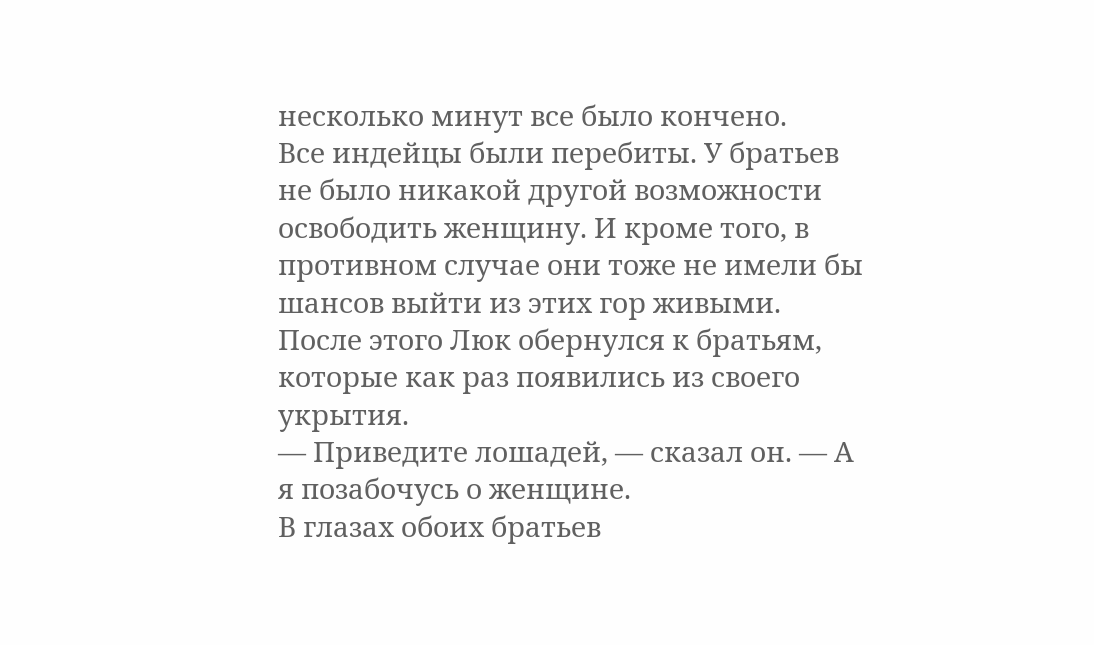несколько минут все было кончено.
Все индейцы были перебиты. У братьев не было никакой другой возможности освободить женщину. И кроме того, в противном случае они тоже не имели бы шансов выйти из этих гор живыми.
После этого Люк обернулся к братьям, которые как раз появились из своего укрытия.
— Приведите лошадей, — сказал он. — А я позабочусь о женщине.
В глазах обоих братьев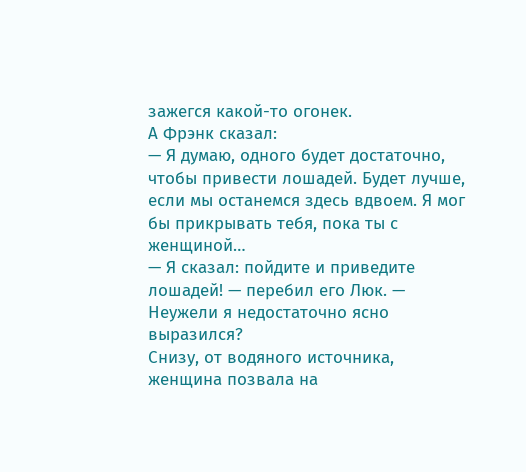зажегся какой-то огонек.
А Фрэнк сказал:
— Я думаю, одного будет достаточно, чтобы привести лошадей. Будет лучше, если мы останемся здесь вдвоем. Я мог бы прикрывать тебя, пока ты с женщиной…
— Я сказал: пойдите и приведите лошадей! — перебил его Люк. — Неужели я недостаточно ясно выразился?
Снизу, от водяного источника, женщина позвала на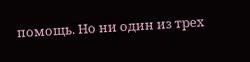помощь. Но ни один из трех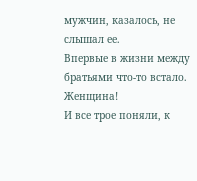мужчин, казалось, не слышал ее.
Впервые в жизни между братьями что-то встало. Женщина!
И все трое поняли, к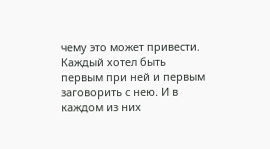чему это может привести.
Каждый хотел быть первым при ней и первым заговорить с нею. И в каждом из них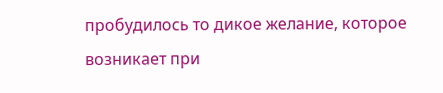пробудилось то дикое желание, которое возникает при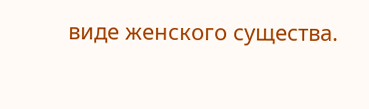виде женского существа.